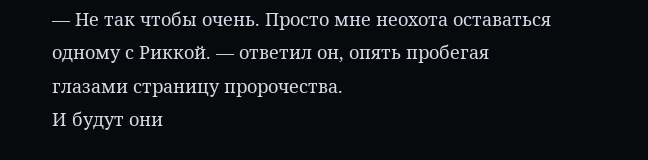— Не так чтобы очень. Просто мне неохота оставаться одному с Риккой. — ответил он, опять пробегая глазами страницу пророчества.
И будут они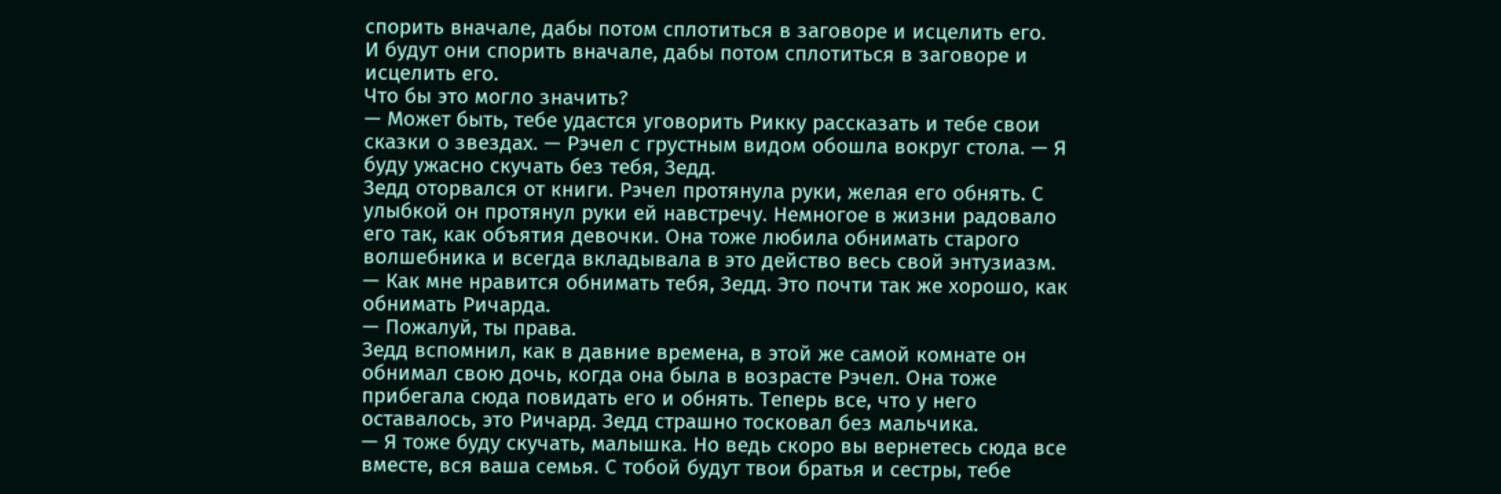спорить вначале, дабы потом сплотиться в заговоре и исцелить его.
И будут они спорить вначале, дабы потом сплотиться в заговоре и исцелить его.
Что бы это могло значить?
— Может быть, тебе удастся уговорить Рикку рассказать и тебе свои сказки о звездах. — Рэчел с грустным видом обошла вокруг стола. — Я буду ужасно скучать без тебя, Зедд.
Зедд оторвался от книги. Рэчел протянула руки, желая его обнять. С улыбкой он протянул руки ей навстречу. Немногое в жизни радовало его так, как объятия девочки. Она тоже любила обнимать старого волшебника и всегда вкладывала в это действо весь свой энтузиазм.
— Как мне нравится обнимать тебя, Зедд. Это почти так же хорошо, как обнимать Ричарда.
— Пожалуй, ты права.
Зедд вспомнил, как в давние времена, в этой же самой комнате он обнимал свою дочь, когда она была в возрасте Рэчел. Она тоже прибегала сюда повидать его и обнять. Теперь все, что у него оставалось, это Ричард. Зедд страшно тосковал без мальчика.
— Я тоже буду скучать, малышка. Но ведь скоро вы вернетесь сюда все вместе, вся ваша семья. С тобой будут твои братья и сестры, тебе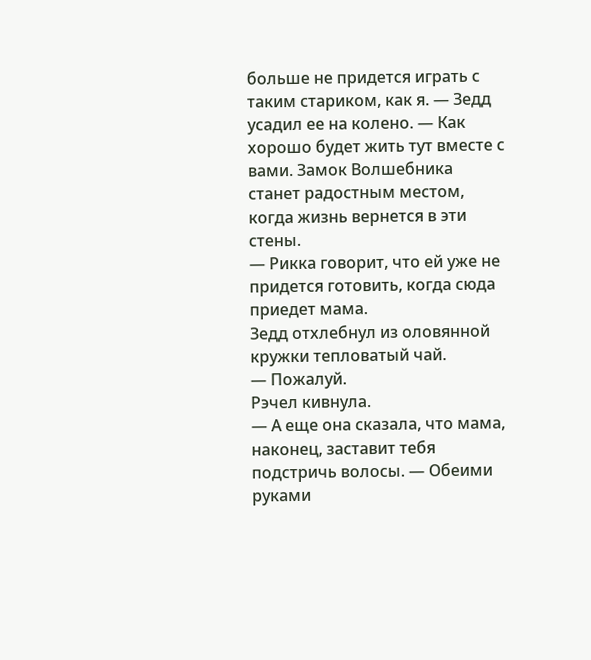больше не придется играть с таким стариком, как я. — Зедд усадил ее на колено. — Как хорошо будет жить тут вместе с вами. Замок Волшебника станет радостным местом, когда жизнь вернется в эти стены.
— Рикка говорит, что ей уже не придется готовить, когда сюда приедет мама.
Зедд отхлебнул из оловянной кружки тепловатый чай.
— Пожалуй.
Рэчел кивнула.
— А еще она сказала, что мама, наконец, заставит тебя подстричь волосы. — Обеими руками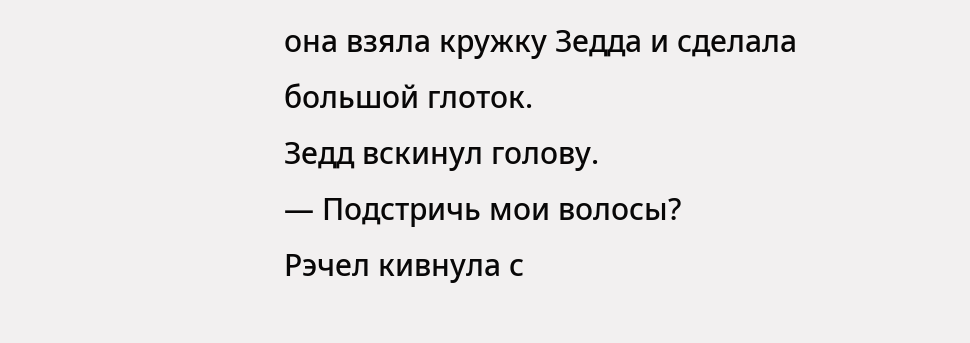она взяла кружку Зедда и сделала большой глоток.
Зедд вскинул голову.
— Подстричь мои волосы?
Рэчел кивнула с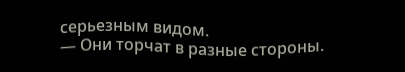серьезным видом.
— Они торчат в разные стороны.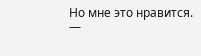Но мне это нравится.
—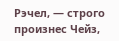Рэчел, — строго произнес Чейз,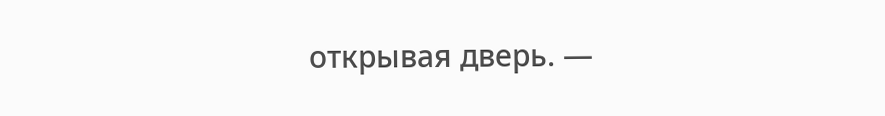открывая дверь. —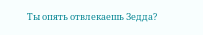Ты опять отвлекаешь Зедда?